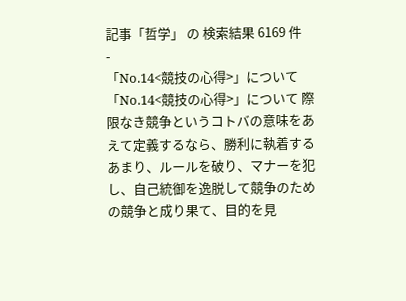記事「哲学」 の 検索結果 6169 件
-
「No.14<競技の心得>」について「No.14<競技の心得>」について 際限なき競争というコトバの意味をあえて定義するなら、勝利に執着するあまり、ルールを破り、マナーを犯し、自己統御を逸脱して競争のための競争と成り果て、目的を見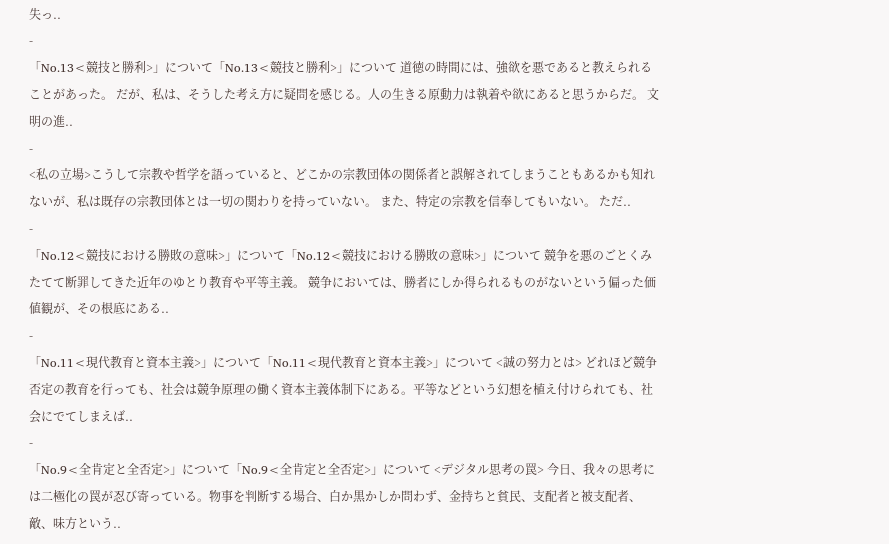失っ..
-
「No.13<競技と勝利>」について「No.13<競技と勝利>」について 道徳の時間には、強欲を悪であると教えられることがあった。 だが、私は、そうした考え方に疑問を感じる。人の生きる原動力は執着や欲にあると思うからだ。 文明の進..
-
<私の立場>こうして宗教や哲学を語っていると、どこかの宗教団体の関係者と誤解されてしまうこともあるかも知れないが、私は既存の宗教団体とは一切の関わりを持っていない。 また、特定の宗教を信奉してもいない。 ただ..
-
「No.12<競技における勝敗の意味>」について「No.12<競技における勝敗の意味>」について 競争を悪のごとくみたてて断罪してきた近年のゆとり教育や平等主義。 競争においては、勝者にしか得られるものがないという偏った価値観が、その根底にある..
-
「No.11<現代教育と資本主義>」について「No.11<現代教育と資本主義>」について <誠の努力とは> どれほど競争否定の教育を行っても、社会は競争原理の働く資本主義体制下にある。平等などという幻想を植え付けられても、社会にでてしまえば..
-
「No.9<全肯定と全否定>」について「No.9<全肯定と全否定>」について <デジタル思考の罠> 今日、我々の思考には二極化の罠が忍び寄っている。物事を判断する場合、白か黒かしか問わず、金持ちと貧民、支配者と被支配者、敵、味方という..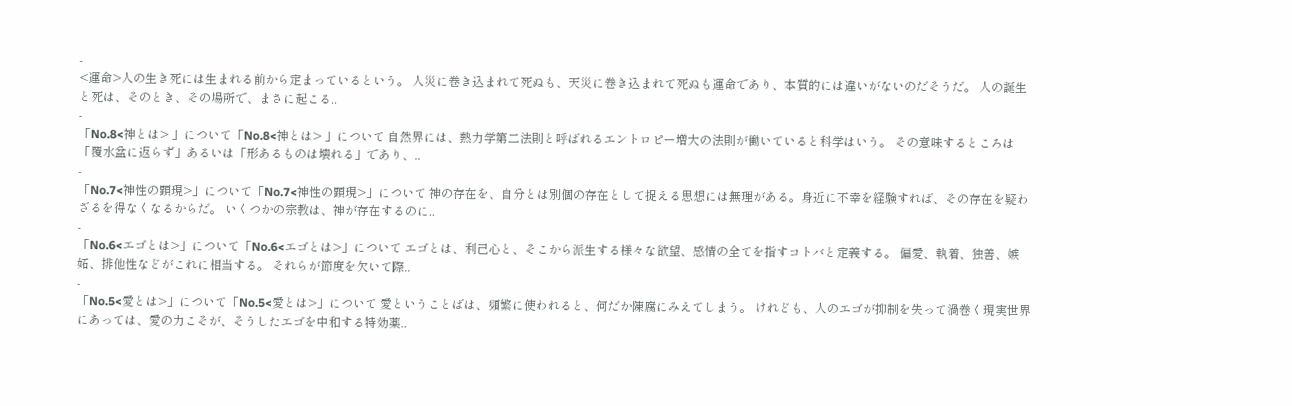-
<運命>人の生き死には生まれる前から定まっているという。 人災に巻き込まれて死ぬも、天災に巻き込まれて死ぬも運命であり、本質的には違いがないのだそうだ。 人の誕生と死は、そのとき、その場所で、まさに起こる..
-
「No.8<神とは> 」について「No.8<神とは> 」について 自然界には、熱力学第二法則と呼ばれるエントロピー増大の法則が働いていると科学はいう。 その意味するところは「覆水盆に返らず」あるいは「形あるものは壊れる」であり、..
-
「No.7<神性の顕現>」について「No.7<神性の顕現>」について 神の存在を、自分とは別個の存在として捉える思想には無理がある。身近に不幸を経験すれば、その存在を疑わざるを得なくなるからだ。 いくつかの宗教は、神が存在するのに..
-
「No.6<エゴとは>」について「No.6<エゴとは>」について エゴとは、利己心と、そこから派生する様々な欲望、感情の全てを指すコトバと定義する。 偏愛、執着、独善、嫉妬、排他性などがこれに相当する。 それらが節度を欠いて際..
-
「No.5<愛とは>」について「No.5<愛とは>」について 愛ということばは、頻繁に使われると、何だか陳腐にみえてしまう。 けれども、人のエゴが抑制を失って渦巻く現実世界にあっては、愛の力こそが、そうしたエゴを中和する特効薬..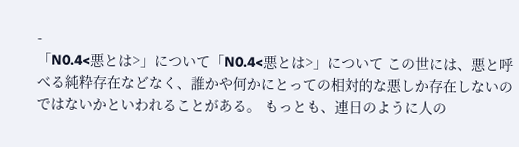-
「N0.4<悪とは>」について「N0.4<悪とは>」について この世には、悪と呼べる純粋存在などなく、誰かや何かにとっての相対的な悪しか存在しないのではないかといわれることがある。 もっとも、連日のように人の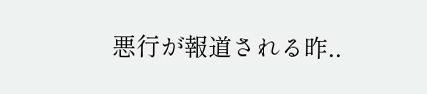悪行が報道される昨..